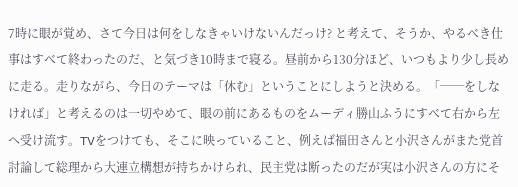7時に眼が覚め、さて今日は何をしなきゃいけないんだっけ? と考えて、そうか、やるべき仕事はすべて終わったのだ、と気づき10時まで寝る。昼前から130分ほど、いつもより少し長めに走る。走りながら、今日のテーマは「休む」ということにしようと決める。「──をしなければ」と考えるのは一切やめて、眼の前にあるものをムーディ勝山ふうにすべて右から左へ受け流す。TVをつけても、そこに映っていること、例えば福田さんと小沢さんがまた党首討論して総理から大連立構想が持ちかけられ、民主党は断ったのだが実は小沢さんの方にそ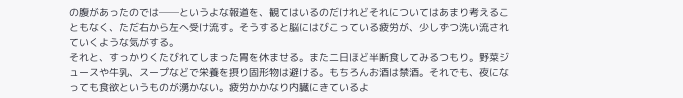の腹があったのでは──というよな報道を、観てはいるのだけれどそれについてはあまり考えることもなく、ただ右から左へ受け流す。そうすると脳にはびこっている疲労が、少しずつ洗い流されていくような気がする。
それと、すっかりくたびれてしまった胃を休ませる。また二日ほど半断食してみるつもり。野菜ジュースや牛乳、スープなどで栄養を摂り固形物は避ける。もちろんお酒は禁酒。それでも、夜になっても食欲というものが湧かない。疲労かかなり内臓にきているよ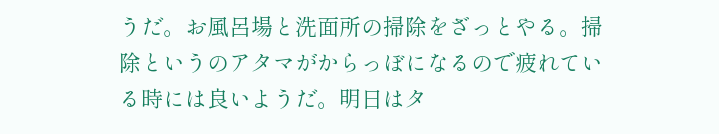うだ。お風呂場と洗面所の掃除をざっとやる。掃除というのアタマがからっぼになるので疲れている時には良いようだ。明日はタ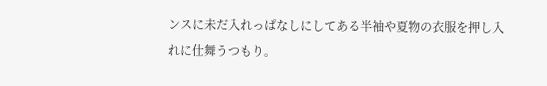ンスに未だ入れっぱなしにしてある半袖や夏物の衣服を押し入れに仕舞うつもり。